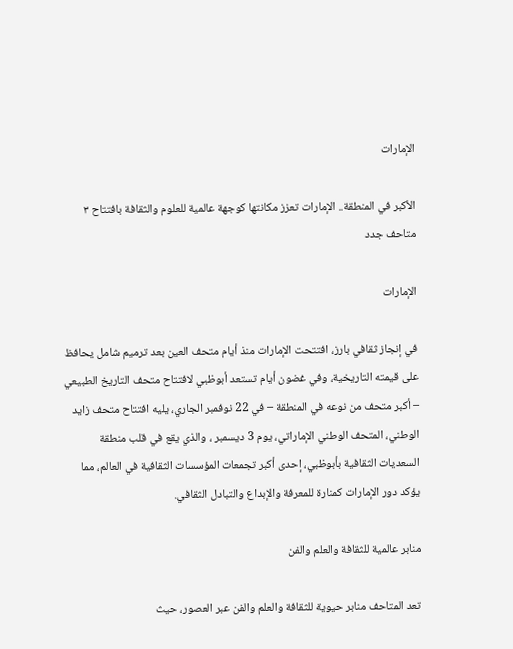الإمارات

الأكبر في المنطقة.. الإمارات تعزز مكانتها كوجهة عالمية للعلوم والثقافة بافتتاح ٣ متاحف جدد

الإمارات

في إنجاز ثقافي بارز، افتتحت الإمارات منذ أيام متحف العين بعد ترميم شامل يحافظ على قيمته التاريخية، وفي غضون أيام تستعد أبوظبي لافتتاح متحف التاريخ الطبيعي – أكبر متحف من نوعه في المنطقة – في 22 نوفمبر الجاري، يليه افتتاح متحف زايد الوطني، المتحف الوطني الإماراتي، يوم 3 ديسمبر ، والذي يقع في قلب منطقة السعديات الثقافية بأبوظبي، إحدى أكبر تجمعات المؤسسات الثقافية في العالم، مما يؤكد دور الإمارات كمنارة للمعرفة والإبداع والتبادل الثقافي.

منابر عالمية للثقافة والعلم والفن

تعد المتاحف منابر حيوية للثقافة والعلم والفن عبر العصور، حيث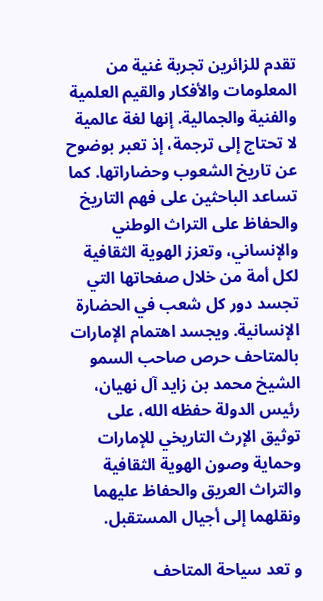تقدم للزائرين تجربة غنية من المعلومات والأفكار والقيم العلمية والفنية والجمالية. إنها لغة عالمية لا تحتاج إلى ترجمة، إذ تعبر بوضوح عن تاريخ الشعوب وحضاراتها. كما تساعد الباحثين على فهم التاريخ والحفاظ على التراث الوطني والإنساني، وتعزز الهوية الثقافية لكل أمة من خلال صفحاتها التي تجسد دور كل شعب في الحضارة الإنسانية. ويجسد اهتمام الإمارات بالمتاحف حرص صاحب السمو الشيخ محمد بن زايد آل نهيان، رئيس الدولة حفظه الله، على توثيق الإرث التاريخي للإمارات وحماية وصون الهوية الثقافية والتراث العريق والحفاظ عليهما ونقلهما إلى أجيال المستقبل.

و تعد سياحة المتاحف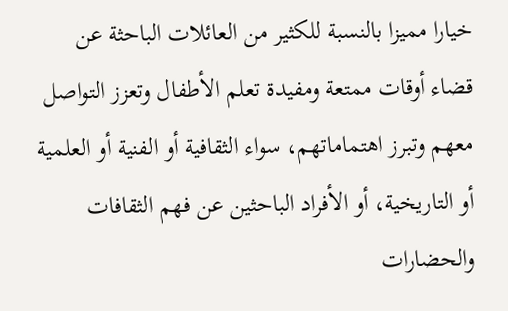خيارا مميزا بالنسبة للكثير من العائلات الباحثة عن قضاء أوقات ممتعة ومفيدة تعلم الأطفال وتعزز التواصل معهم وتبرز اهتماماتهم، سواء الثقافية أو الفنية أو العلمية أو التاريخية، أو الأفراد الباحثين عن فهم الثقافات والحضارات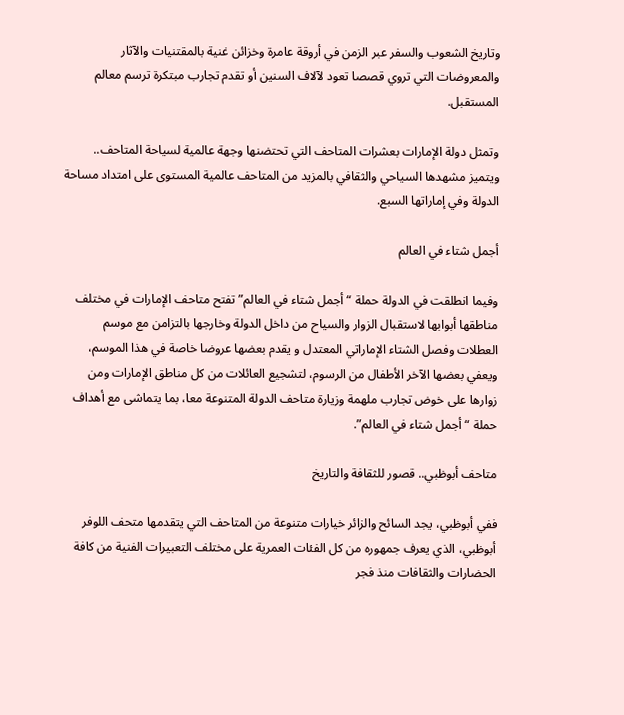وتاريخ الشعوب والسفر عبر الزمن في أروقة عامرة وخزائن غنية بالمقتنيات والآثار والمعروضات التي تروي قصصا تعود لآلاف السنين أو تقدم تجارب مبتكرة ترسم معالم المستقبل.

وتمثل دولة الإمارات بعشرات المتاحف التي تحتضنها وجهة عالمية لسياحة المتاحف.. ويتميز مشهدها السياحي والثقافي بالمزيد من المتاحف عالمية المستوى على امتداد مساحة الدولة وفي إماراتها السبع.

أجمل شتاء في العالم

وفيما انطلقت في الدولة حملة “أجمل شتاء في العالم” تفتح متاحف الإمارات في مختلف مناطقها أبوابها لاستقبال الزوار والسياح من داخل الدولة وخارجها بالتزامن مع موسم العطلات وفصل الشتاء الإماراتي المعتدل و يقدم بعضها عروضا خاصة في هذا الموسم، ويعفي بعضها الآخر الأطفال من الرسوم، لتشجيع العائلات من كل مناطق الإمارات ومن زوارها على خوض تجارب ملهمة وزيارة متاحف الدولة المتنوعة معا، بما يتماشى مع أهداف حملة “أجمل شتاء في العالم”.

متاحف أبوظبي.. قصور للثقافة والتاريخ

ففي أبوظبي، يجد السائح والزائر خيارات متنوعة من المتاحف التي يتقدمها متحف اللوفر أبوظبي، الذي يعرف جمهوره من كل الفئات العمرية على مختلف التعبيرات الفنية من كافة الحضارات والثقافات منذ فجر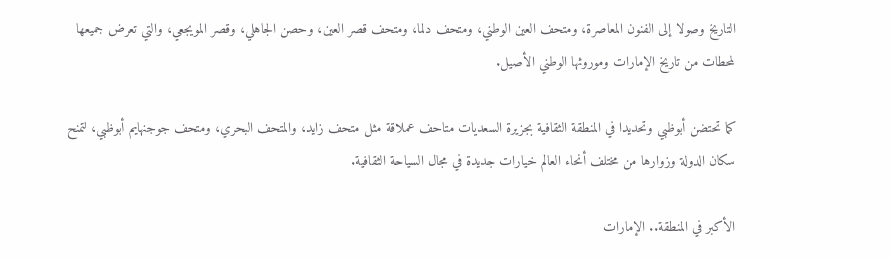التاريخ وصولا إلى الفنون المعاصرة، ومتحف العين الوطني، ومتحف دلما، ومتحف قصر العين، وحصن الجاهلي، وقصر المويجعي، والتي تعرض جميعها لمحطات من تاريخ الإمارات وموروثها الوطني الأصيل.

كما تحتضن أبوظبي وتحديدا في المنطقة الثقافية بجزيرة السعديات متاحف عملاقة مثل متحف زايد، والمتحف البحري، ومتحف جوجنهايم أبوظبي، لتمنح سكان الدولة وزوارها من مختلف أنحاء العالم خيارات جديدة في مجال السياحة الثقافية.

الأكبر في المنطقة.. الإمارات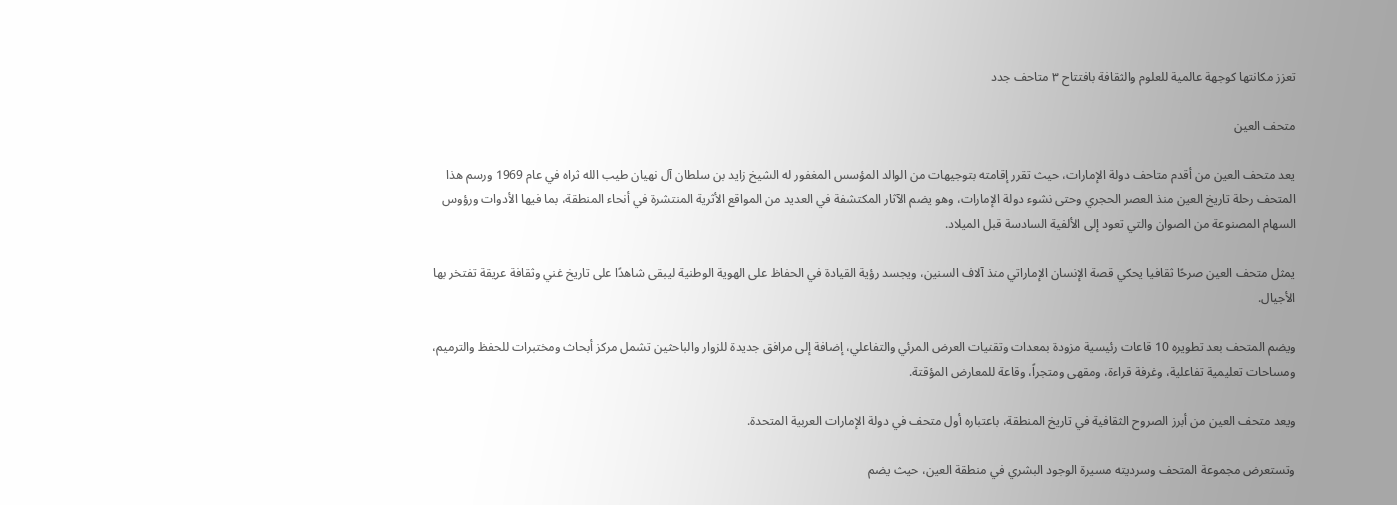تعزز مكانتها كوجهة عالمية للعلوم والثقافة بافتتاح ٣ متاحف جدد

متحف العين

يعد متحف العين من أقدم متاحف دولة الإمارات، حيث تقرر إقامته بتوجيهات من الوالد المؤسس المغفور له الشيخ زايد بن سلطان آل نهيان طيب الله ثراه في عام 1969 ورسم هذا المتحف رحلة تاريخ العين منذ العصر الحجري وحتى نشوء دولة الإمارات، وهو يضم الآثار المكتشفة في العديد من المواقع الأثرية المنتشرة في أنحاء المنطقة، بما فيها الأدوات ورؤوس السهام المصنوعة من الصوان والتي تعود إلى الألفية السادسة قبل الميلاد.

يمثل متحف العين صرحًا ثقافيا يحكي قصة الإنسان الإماراتي منذ آلاف السنين، ويجسد رؤية القيادة في الحفاظ على الهوية الوطنية ليبقى شاهدًا على تاريخ غني وثقافة عريقة تفتخر بها الأجيال.

ويضم المتحف بعد تطويره 10 قاعات رئيسية مزودة بمعدات وتقنيات العرض المرئي والتفاعلي، إضافة إلى مرافق جديدة للزوار والباحثين تشمل مركز أبحاث ومختبرات للحفظ والترميم، ومساحات تعليمية تفاعلية، وغرفة قراءة، ومقهى ومتجراً، وقاعة للمعارض المؤقتة.

ويعد متحف العين من أبرز الصروح الثقافية في تاريخ المنطقة، باعتباره أول متحف في دولة الإمارات العربية المتحدة.

وتستعرض مجموعة المتحف وسرديته مسيرة الوجود البشري في منطقة العين، حيث يضم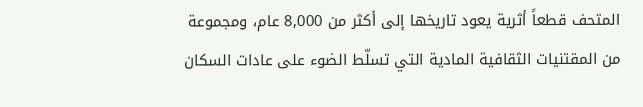المتحف قطعاً أثرية يعود تاريخها إلى أكثر من 8,000 عام، ومجموعة من المقتنيات الثقافية المادية التي تسلّط الضوء على عادات السكان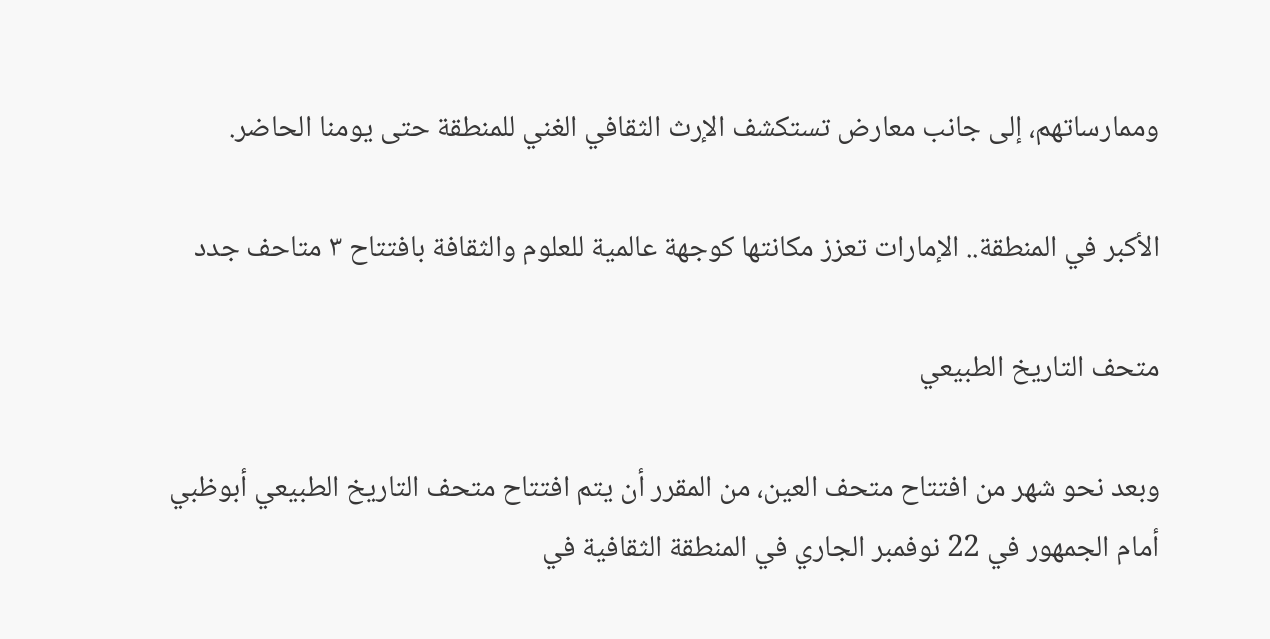وممارساتهم، إلى جانب معارض تستكشف الإرث الثقافي الغني للمنطقة حتى يومنا الحاضر.

الأكبر في المنطقة.. الإمارات تعزز مكانتها كوجهة عالمية للعلوم والثقافة بافتتاح ٣ متاحف جدد

متحف التاريخ الطبيعي

وبعد نحو شهر من افتتاح متحف العين، من المقرر أن يتم افتتاح متحف التاريخ الطبيعي أبوظبي أمام الجمهور في 22 نوفمبر الجاري في المنطقة الثقافية في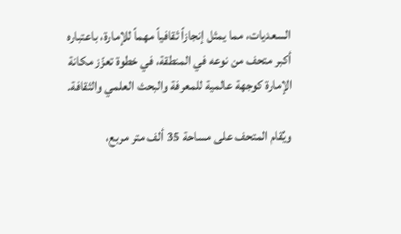السعديات، مما يمثل إنجازاً ثقافياً مهماً للإمارة، باعتباره أكبر متحف من نوعه في المنطقة، في خطوة تعزّز مكانة الإمارة كوجهة عالمية للمعرفة والبحث العلمي والثقافة.

ويُقام المتحف على مساحة 35 ألف متر مربع،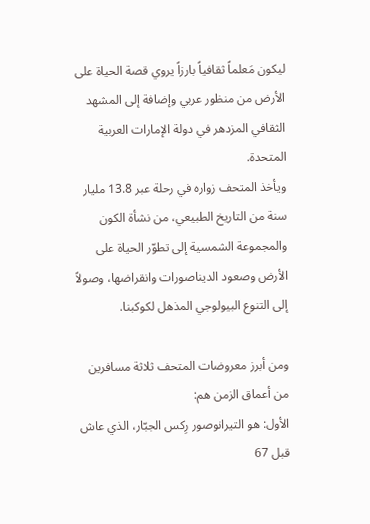ليكون مَعلماً ثقافياً بارزاً يروي قصة الحياة على الأرض من منظور عربي وإضافة إلى المشهد الثقافي المزدهر في دولة الإمارات العربية المتحدة.
ويأخذ المتحف زواره في رحلة عبر 13.8 مليار سنة من التاريخ الطبيعي، من نشأة الكون والمجموعة الشمسية إلى تطوّر الحياة على الأرض وصعود الديناصورات وانقراضها، وصولاً إلى التنوع البيولوجي المذهل لكوكبنا.

ومن أبرز معروضات المتحف ثلاثة مسافرين من أعماق الزمن هم:
الأول: هو التيرانوصور رِكس الجبّار، الذي عاش قبل 67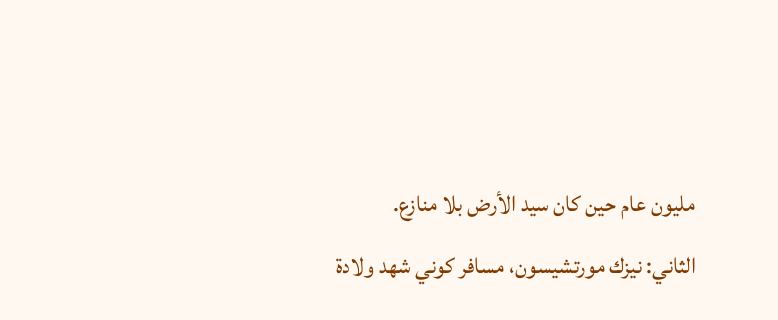مليون عام حين كان سيد الأرض بلا منازع.
الثاني: نيزك مورتشيسون، مسافر كوني شهد ولادة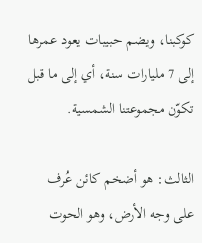كوكبنا، ويضم حبيبات يعود عمرها إلى 7 مليارات سنة، أي إلى ما قبل تكوّن مجموعتنا الشمسية.

الثالث: هو أضخم كائن عُرف على وجه الأرض، وهو الحوت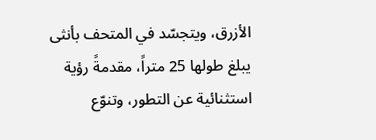الأزرق، ويتجسّد في المتحف بأنثى يبلغ طولها 25 متراً، مقدمةً رؤية استثنائية عن التطور، وتنوّع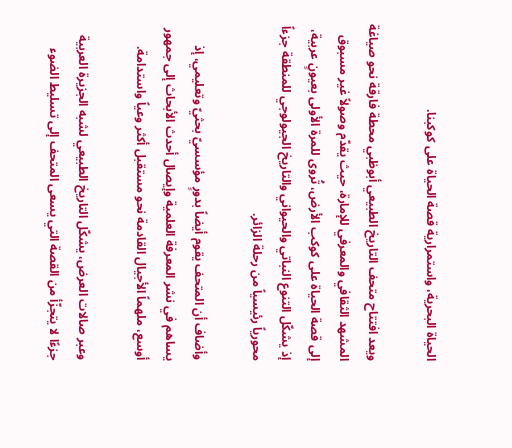الحياة البحرية، واستمرارية قصة الحياة على كوكبنا.

ويعد افتتاح متحف التاريخ الطبيعي أبوظبي محطة فارقة نحو صياغة المشهد الثقافي والمعرفي للإمارة، حيث يقدّم وصولاً غير مسبوق إلى قصة الحياة على كوكب الأرض، تُروى للمرة الأولى بعيونٍ عربية، إذ يشكّل التنوع النباتي والحيواني والتاريخ الجيولوجي للمنطقة جزءاً محورياً رئيسياً من رحلة الزائر.

وأضاف أن المتحف يقوم أيضاً بدورٍ مؤسسيّ بحثيّ وتعليمي، إذ يساهم في نشر المعرفة العلمية وإيصال أحدث الأبحاث إلى جمهور أوسع، ملهماً الأجيال القادمة نحو مستقبل أكثر وعياً واستدامة.

وعبر صالات العرض، يشكّل التاريخ الطبيعي لشبه الجزيرة العربية جزءًا لا يتجزّأ من القصة التي يسعى المتحف إلى تسليط الضوء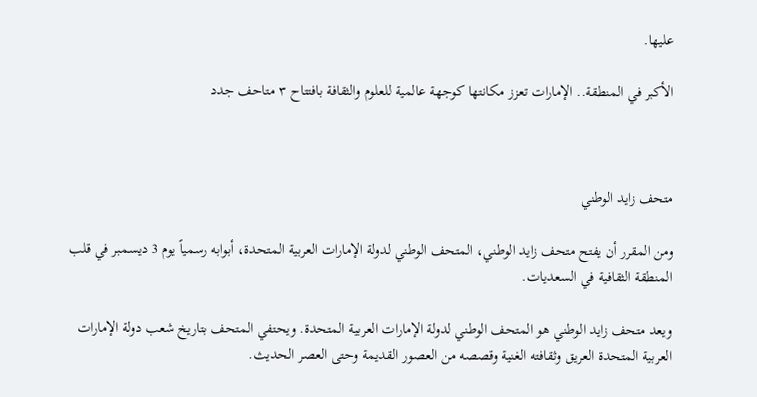عليها.

الأكبر في المنطقة.. الإمارات تعزز مكانتها كوجهة عالمية للعلوم والثقافة بافتتاح ٣ متاحف جدد



متحف زايد الوطني

ومن المقرر أن يفتح متحف زايد الوطني، المتحف الوطني لدولة الإمارات العربية المتحدة، أبوابه رسمياً يوم 3 ديسمبر في قلب المنطقة الثقافية في السعديات.

ويعد متحف زايد الوطني هو المتحف الوطني لدولة الإمارات العربية المتحدة. ويحتفي المتحف بتاريخ شعب دولة الإمارات العربية المتحدة العريق وثقافته الغنية وقصصه من العصور القديمة وحتى العصر الحديث.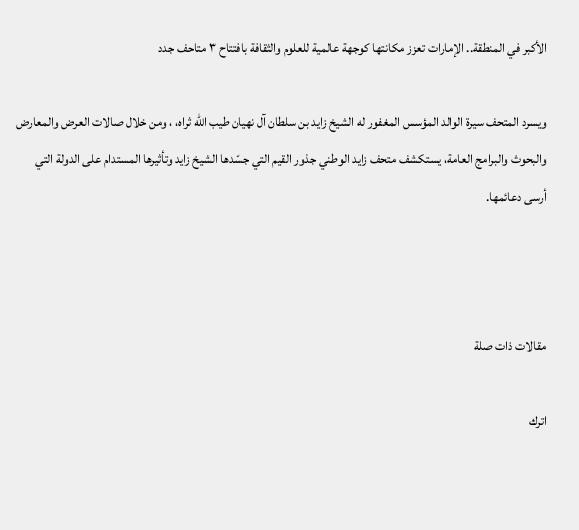الأكبر في المنطقة.. الإمارات تعزز مكانتها كوجهة عالمية للعلوم والثقافة بافتتاح ٣ متاحف جدد

ويسرد المتحف سيرة الوالد المؤسس المغفور له الشيخ زايد بن سلطان آل نهيان طيب اللّٰه ثراه، ، ومن خلال صالات العرض والمعارض والبحوث والبرامج العامة، يستكشف متحف زايد الوطني جذور القيم التي جسّدها الشيخ زايد وتأثيرها المستدام على الدولة التي أرسى دعائمها.



مقالات ذات صلة

اترك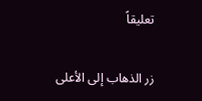تعليقاً

زر الذهاب إلى الأعلى